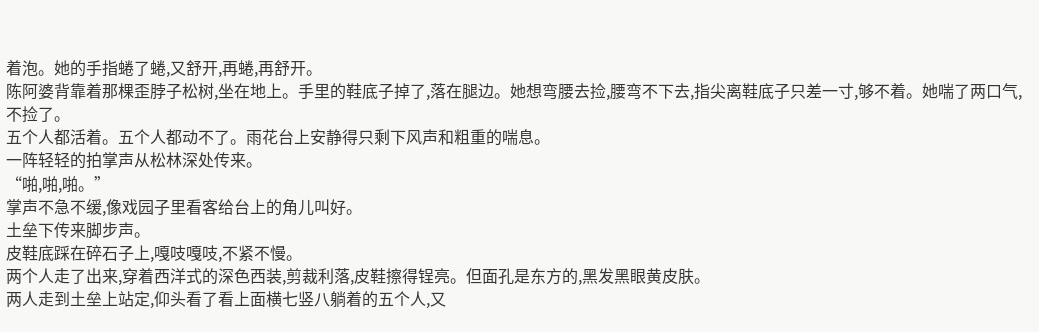着泡。她的手指蜷了蜷,又舒开,再蜷,再舒开。
陈阿婆背靠着那棵歪脖子松树,坐在地上。手里的鞋底子掉了,落在腿边。她想弯腰去捡,腰弯不下去,指尖离鞋底子只差一寸,够不着。她喘了两口气,不捡了。
五个人都活着。五个人都动不了。雨花台上安静得只剩下风声和粗重的喘息。
一阵轻轻的拍掌声从松林深处传来。
“啪,啪,啪。”
掌声不急不缓,像戏园子里看客给台上的角儿叫好。
土垒下传来脚步声。
皮鞋底踩在碎石子上,嘎吱嘎吱,不紧不慢。
两个人走了出来,穿着西洋式的深色西装,剪裁利落,皮鞋擦得锃亮。但面孔是东方的,黑发黑眼黄皮肤。
两人走到土垒上站定,仰头看了看上面横七竖八躺着的五个人,又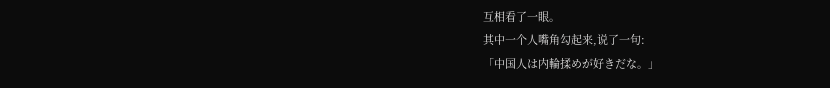互相看了一眼。
其中一个人嘴角勾起来,说了一句:
「中国人は内輪揉めが好きだな。」